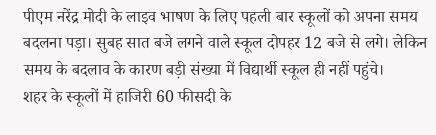पीएम नरेंद्र मोदी के लाइव भाषण के लिए पहली बार स्कूलों को अपना समय बदलना पड़ा। सुबह सात बजे लगने वाले स्कूल दोपहर 12 बजे से लगे। लेकिन समय के बदलाव के कारण बड़ी संख्या में विद्यार्थी स्कूल ही नहीं पहुंचे।
शहर के स्कूलों में हाजिरी 60 फीसदी के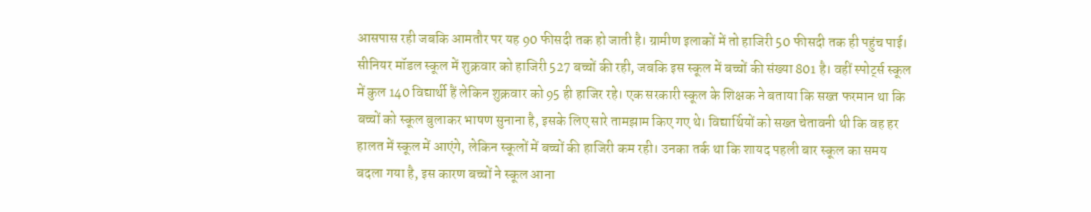आसपास रही जबकि आमतौर पर यह 90 फीसदी तक हो जाती है। ग्रामीण इलाकों में तो हाजिरी 50 फीसदी तक ही पहुंच पाई।
सीनियर मॉडल स्कूल में शुक्रवार को हाजिरी 527 बच्चों की रही, जबकि इस स्कूल में बच्चों की संख्या 801 है। वहीं स्पोर्ट्स स्कूल में कुल 140 विद्यार्थी हैं लेकिन शुक्रवार को 95 ही हाजिर रहे। एक सरकारी स्कूल के शिक्षक ने बताया कि सख्त फरमान था कि बच्चों को स्कूल बुलाकर भाषण सुनाना है, इसके लिए सारे तामझाम किए गए थे। विद्यार्थियों को सख्त चेतावनी थी कि वह हर हालत में स्कूल में आएंगे, लेकिन स्कूलों में बच्चों की हाजिरी कम रही। उनका तर्क था कि शायद पहली बार स्कूल का समय बदला गया है, इस कारण बच्चों ने स्कूल आना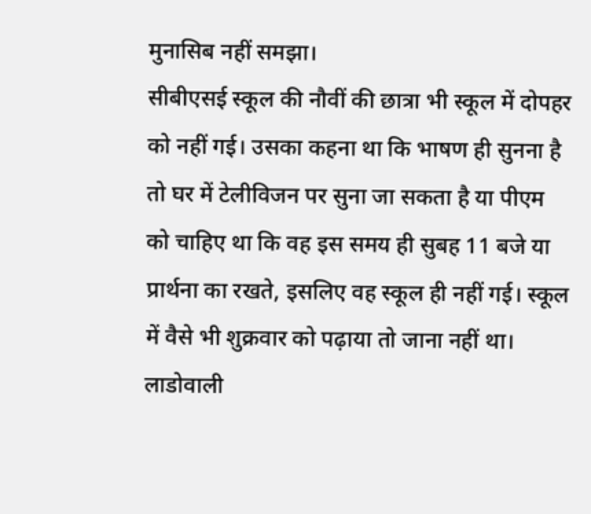मुनासिब नहीं समझा।
सीबीएसई स्कूल की नौवीं की छात्रा भी स्कूल में दोपहर को नहीं गई। उसका कहना था कि भाषण ही सुनना है तो घर में टेलीविजन पर सुना जा सकता है या पीएम को चाहिए था कि वह इस समय ही सुबह 11 बजे या प्रार्थना का रखते, इसलिए वह स्कूल ही नहीं गई। स्कूल में वैसे भी शुक्रवार को पढ़ाया तो जाना नहीं था।
लाडोवाली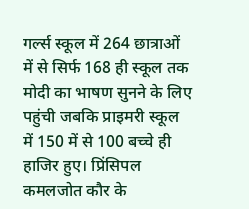गर्ल्स स्कूल में 264 छात्राओं में से सिर्फ 168 ही स्कूल तक मोदी का भाषण सुनने के लिए पहुंची जबकि प्राइमरी स्कूल में 150 में से 100 बच्चे ही हाजिर हुए। प्रिंसिपल कमलजोत कौर के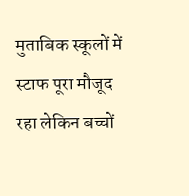मुताबिक स्कूलों में स्टाफ पूरा मौजूद रहा लेकिन बच्चों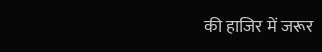की हाजिर में जरूर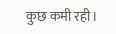कुछ कमी रही।